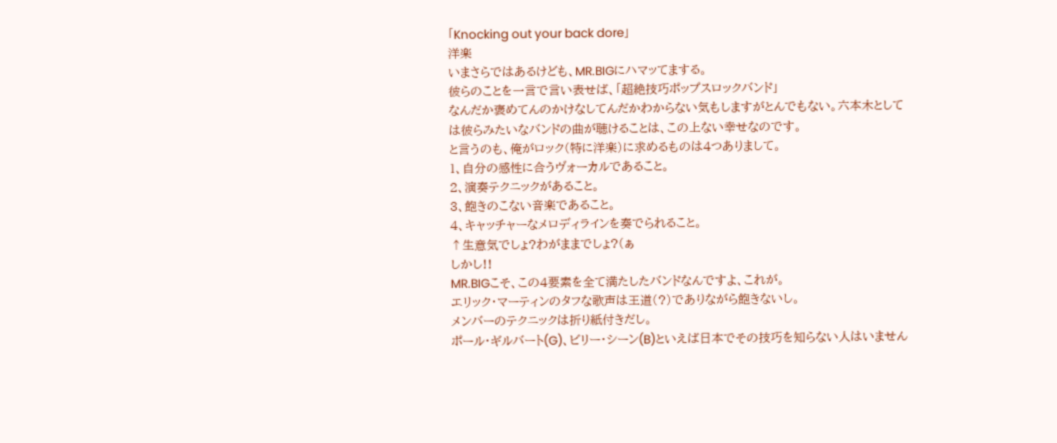「Knocking out your back dore」
洋楽
いまさらではあるけども、MR.BIGにハマッてまする。
彼らのことを一言で言い表せば、「超絶技巧ポップスロックバンド」
なんだか褒めてんのかけなしてんだかわからない気もしますがとんでもない。六本木としては彼らみたいなバンドの曲が聴けることは、この上ない幸せなのです。
と言うのも、俺がロック(特に洋楽)に求めるものは4つありまして。
1、自分の感性に合うヴォーカルであること。
2、演奏テクニックがあること。
3、飽きのこない音楽であること。
4、キャッチャーなメロディラインを奏でられること。
↑生意気でしょ?わがままでしょ?(ぁ
しかし!!
MR.BIGこそ、この4要素を全て満たしたバンドなんですよ、これが。
エリック・マーティンのタフな歌声は王道(?)でありながら飽きないし。
メンバーのテクニックは折り紙付きだし。
ポール・ギルバート(G)、ビリー・シーン(B)といえば日本でその技巧を知らない人はいません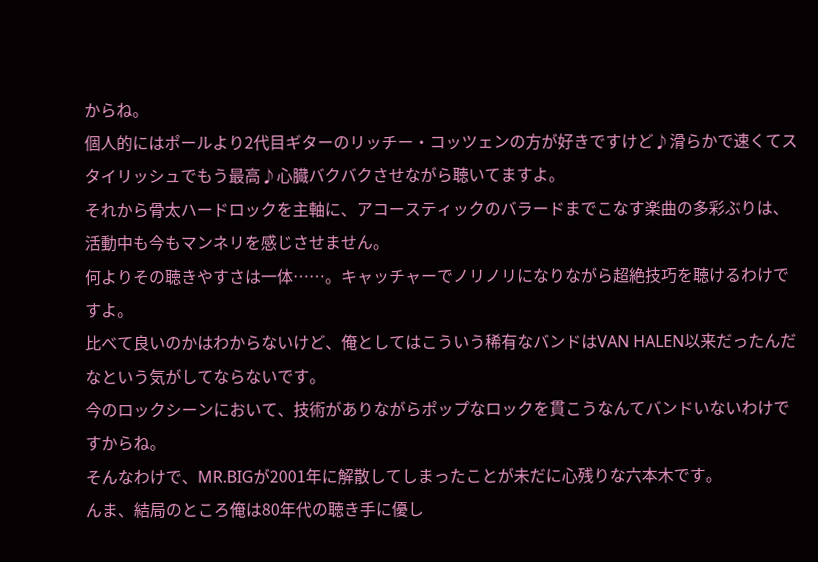からね。
個人的にはポールより2代目ギターのリッチー・コッツェンの方が好きですけど♪滑らかで速くてスタイリッシュでもう最高♪心臓バクバクさせながら聴いてますよ。
それから骨太ハードロックを主軸に、アコースティックのバラードまでこなす楽曲の多彩ぶりは、活動中も今もマンネリを感じさせません。
何よりその聴きやすさは一体……。キャッチャーでノリノリになりながら超絶技巧を聴けるわけですよ。
比べて良いのかはわからないけど、俺としてはこういう稀有なバンドはVAN HALEN以来だったんだなという気がしてならないです。
今のロックシーンにおいて、技術がありながらポップなロックを貫こうなんてバンドいないわけですからね。
そんなわけで、MR.BIGが2001年に解散してしまったことが未だに心残りな六本木です。
んま、結局のところ俺は80年代の聴き手に優し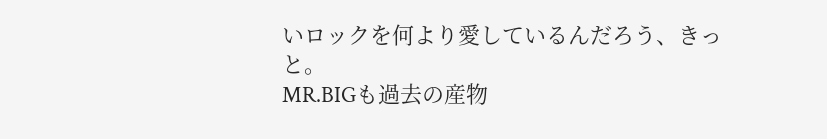いロックを何より愛しているんだろう、きっと。
MR.BIGも過去の産物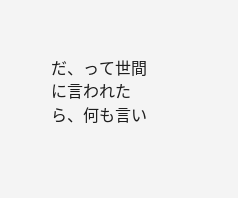だ、って世間に言われたら、何も言い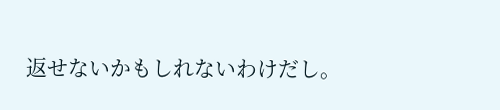返せないかもしれないわけだし。